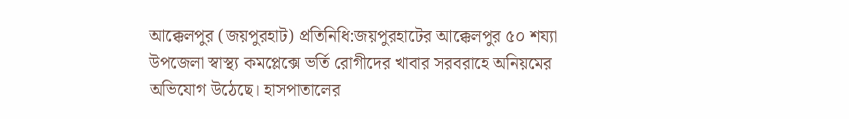আক্কেলপুর (জয়পুরহাট) প্রতিনিধি:জয়পুরহাটের আক্কেলপুর ৫০ শয্যা উপজেলা স্বাস্থ্য কমপ্লেক্সে ভর্তি রোগীদের খাবার সরবরাহে অনিয়মের অভিযোগ উঠেছে। হাসপাতালের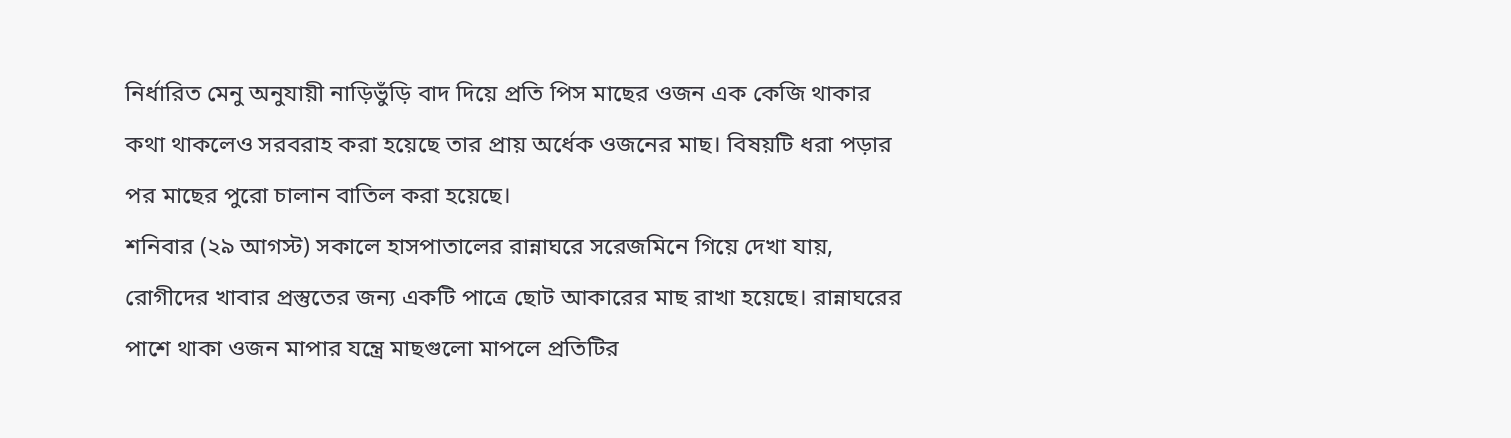নির্ধারিত মেনু অনুযায়ী নাড়িভুঁড়ি বাদ দিয়ে প্রতি পিস মাছের ওজন এক কেজি থাকার কথা থাকলেও সরবরাহ করা হয়েছে তার প্রায় অর্ধেক ওজনের মাছ। বিষয়টি ধরা পড়ার পর মাছের পুরো চালান বাতিল করা হয়েছে।
শনিবার (২৯ আগস্ট) সকালে হাসপাতালের রান্নাঘরে সরেজমিনে গিয়ে দেখা যায়, রোগীদের খাবার প্রস্তুতের জন্য একটি পাত্রে ছোট আকারের মাছ রাখা হয়েছে। রান্নাঘরের পাশে থাকা ওজন মাপার যন্ত্রে মাছগুলো মাপলে প্রতিটির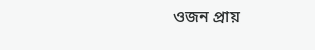ওজন প্রায়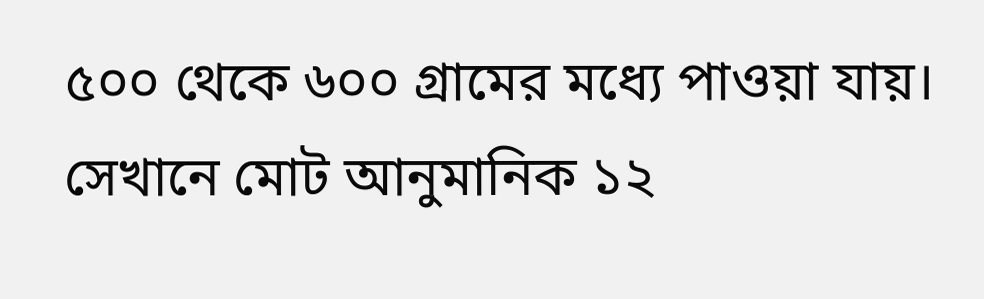৫০০ থেকে ৬০০ গ্রামের মধ্যে পাওয়া যায়। সেখানে মোট আনুমানিক ১২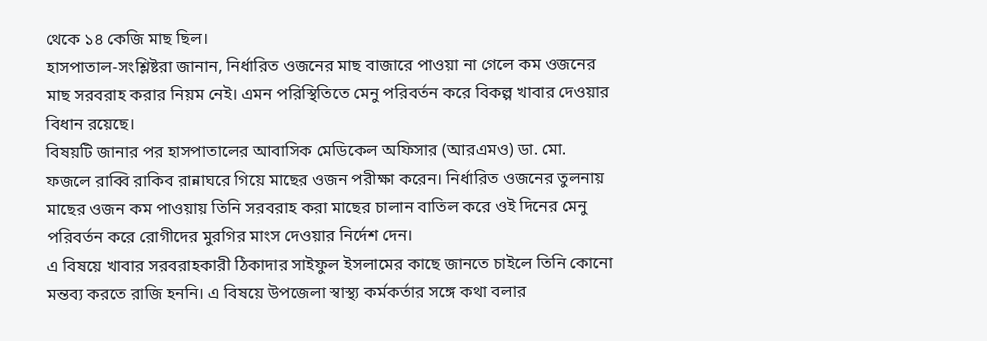থেকে ১৪ কেজি মাছ ছিল।
হাসপাতাল-সংশ্লিষ্টরা জানান, নির্ধারিত ওজনের মাছ বাজারে পাওয়া না গেলে কম ওজনের মাছ সরবরাহ করার নিয়ম নেই। এমন পরিস্থিতিতে মেনু পরিবর্তন করে বিকল্প খাবার দেওয়ার বিধান রয়েছে।
বিষয়টি জানার পর হাসপাতালের আবাসিক মেডিকেল অফিসার (আরএমও) ডা. মো. ফজলে রাব্বি রাকিব রান্নাঘরে গিয়ে মাছের ওজন পরীক্ষা করেন। নির্ধারিত ওজনের তুলনায় মাছের ওজন কম পাওয়ায় তিনি সরবরাহ করা মাছের চালান বাতিল করে ওই দিনের মেনু পরিবর্তন করে রোগীদের মুরগির মাংস দেওয়ার নির্দেশ দেন।
এ বিষয়ে খাবার সরবরাহকারী ঠিকাদার সাইফুল ইসলামের কাছে জানতে চাইলে তিনি কোনো মন্তব্য করতে রাজি হননি। এ বিষয়ে উপজেলা স্বাস্থ্য কর্মকর্তার সঙ্গে কথা বলার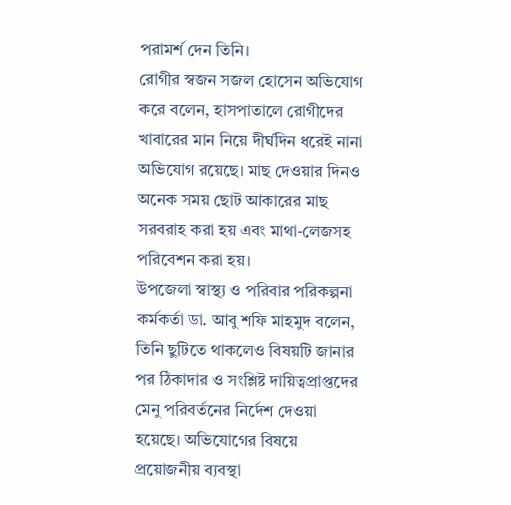পরামর্শ দেন তিনি।
রোগীর স্বজন সজল হোসেন অভিযোগ করে বলেন, হাসপাতালে রোগীদের খাবারের মান নিয়ে দীর্ঘদিন ধরেই নানা অভিযোগ রয়েছে। মাছ দেওয়ার দিনও অনেক সময় ছোট আকারের মাছ সরবরাহ করা হয় এবং মাথা-লেজসহ পরিবেশন করা হয়।
উপজেলা স্বাস্থ্য ও পরিবার পরিকল্পনা কর্মকর্তা ডা. আবু শফি মাহমুদ বলেন, তিনি ছুটিতে থাকলেও বিষয়টি জানার পর ঠিকাদার ও সংশ্লিষ্ট দায়িত্বপ্রাপ্তদের মেনু পরিবর্তনের নির্দেশ দেওয়া হয়েছে। অভিযোগের বিষয়ে প্রয়োজনীয় ব্যবস্থা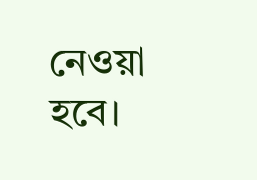নেওয়া হবে।